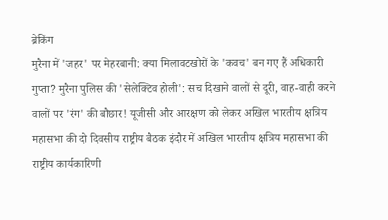ब्रेकिंग
मुरैना में 'जहर' पर मेहरबानी: क्या मिलावटखोरों के 'कवच' बन गए हैं अधिकारी गुप्ता? मुरैना पुलिस की 'सेलेक्टिव होली': सच दिखाने वालों से दूरी, वाह-वाही करने वालों पर 'रंग' की बौछार! यूजीसी और आरक्षण को लेकर अखिल भारतीय क्षत्रिय महासभा की दो दिवसीय राष्ट्रीय बैठक इंदौर में अखिल भारतीय क्षत्रिय महासभा की राष्ट्रीय कार्यकारिणी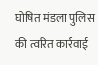घोषित मंडला पुलिस की त्वरित कार्रवाई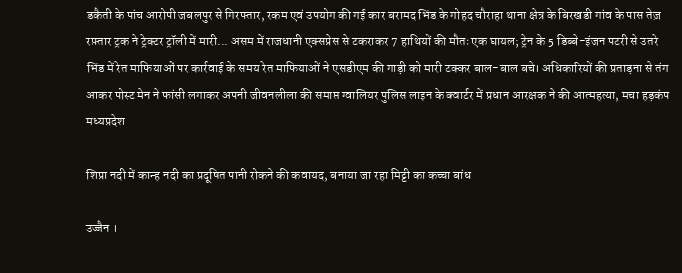डकैती के पांच आरोपी जबलपुर से गिरफ्तार, रकम एवं उपयोग की गई कार बरामद भिंड के गोहद चौराहा थाना क्षेत्र के बिरखडी गांव के पास तेज़ रफ़्तार ट्रक ने ट्रेक्टर ट्रॉली में मारी... असम में राजधानी एक्सप्रेस से टकराकर 7 हाथियों की मौतः एक घायल; ट्रेन के 5 डिब्बे-इंजन पटरी से उतरे भिंड में रेत माफियाओं पर कार्रवाई के समय रेत माफियाओं ने एसडीएम की गाड़ी को मारी टक्कर बाल-बाल बचे। अधिकारियों की प्रताड़ना से तंग आकर पोस्ट मेन ने फांसी लगाकर अपनी जीवनलीला की समाप्त ग्वालियर पुलिस लाइन के क्वार्टर में प्रधान आरक्षक ने की आत्महत्या, मचा हड़कंप
मध्यप्रदेश

शिप्रा नदी में कान्ह नदी का प्रदूषित पानी रोकने की कवायद, बनाया जा रहा मिट्टी का कच्चा बांध

उज्जैन ।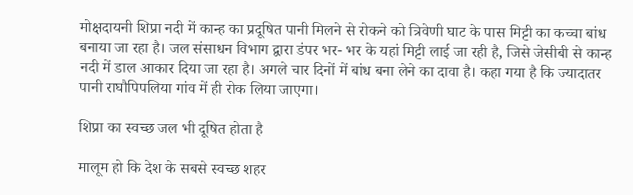मोक्षदायनी शिप्रा नदी में कान्ह का प्रदूषित पानी मिलने से रोकने को त्रिवेणी घाट के पास मिट्टी का कच्चा बांध बनाया जा रहा है। जल संसाधन विभाग द्वारा डंपर भर- भर के यहां मिट्टी लाई जा रही है, जिसे जेसीबी से कान्ह नदी में डाल आकार दिया जा रहा है। अगले चार दिनों में बांध बना लेने का दावा है। कहा गया है कि ज्यादातर पानी राघौपिपलिया गांव में ही रोक लिया जाएगा।

शिप्रा का स्वच्छ जल भी दूषित होता है

मालूम हो कि देश के सबसे स्वच्छ शहर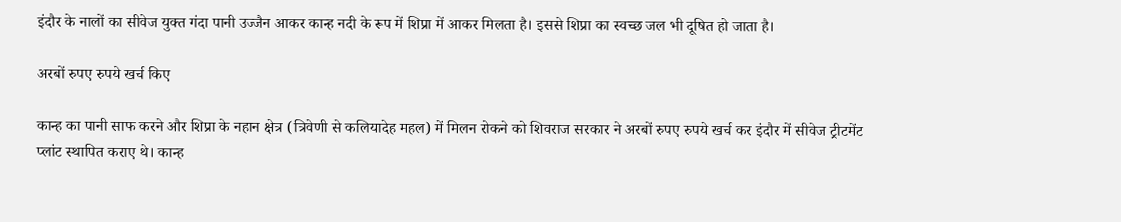इंदौर के नालों का सीवेज युक्त गंदा पानी उज्जैन आकर कान्ह नदी के रूप में शिप्रा में आकर मिलता है। इससे शिप्रा का स्वच्छ जल भी दूषित हो जाता है।

अरबों रुपए रुपये खर्च किए

कान्ह का पानी साफ करने और शिप्रा के नहान क्षेत्र (त्रिवेणी से कलियादेह महल) में मिलन रोकने को शिवराज सरकार ने अरबों रुपए रुपये खर्च कर इंदौर में सीवेज ट्रीटमेंट प्लांट स्थापित कराए थे। कान्ह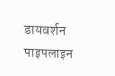डायवर्शन पाइपलाइन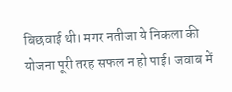बिछवाई थी। मगर नतीजा ये निकला की योजना पूरी तरह सफल न हो पाई। जवाब में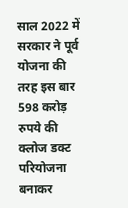साल 2022 में सरकार ने पूर्व योजना की तरह इस बार 598 करोड़ रुपये की क्लोज डक्ट परियोजना बनाकर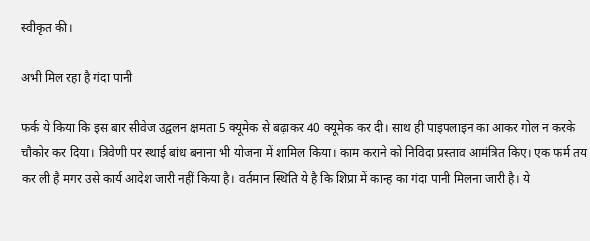स्वीकृत की।

अभी मिल रहा है गंदा पानी

फर्क ये किया कि इस बार सीवेज उद्वलन क्षमता 5 क्यूमेक से बढ़ाकर 40 क्यूमेक कर दी। साथ ही पाइपलाइन का आकर गोल न करके चौकोर कर दिया। त्रिवेणी पर स्थाई बांध बनाना भी योजना में शामिल किया। काम कराने को निविदा प्रस्ताव आमंत्रित किए। एक फर्म तय कर ली है मगर उसे कार्य आदेश जारी नहीं किया है। वर्तमान स्थिति ये है कि शिप्रा में कान्ह का गंदा पानी मिलना जारी है। ये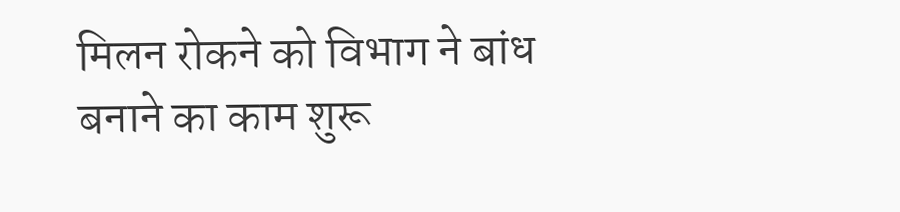मिलन रोकने को विभाग ने बांध बनाने का काम शुरू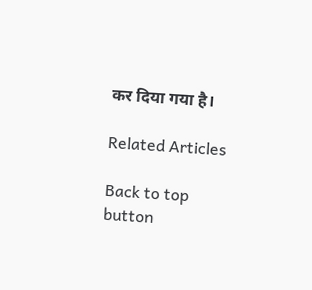कर दिया गया है।

Related Articles

Back to top button